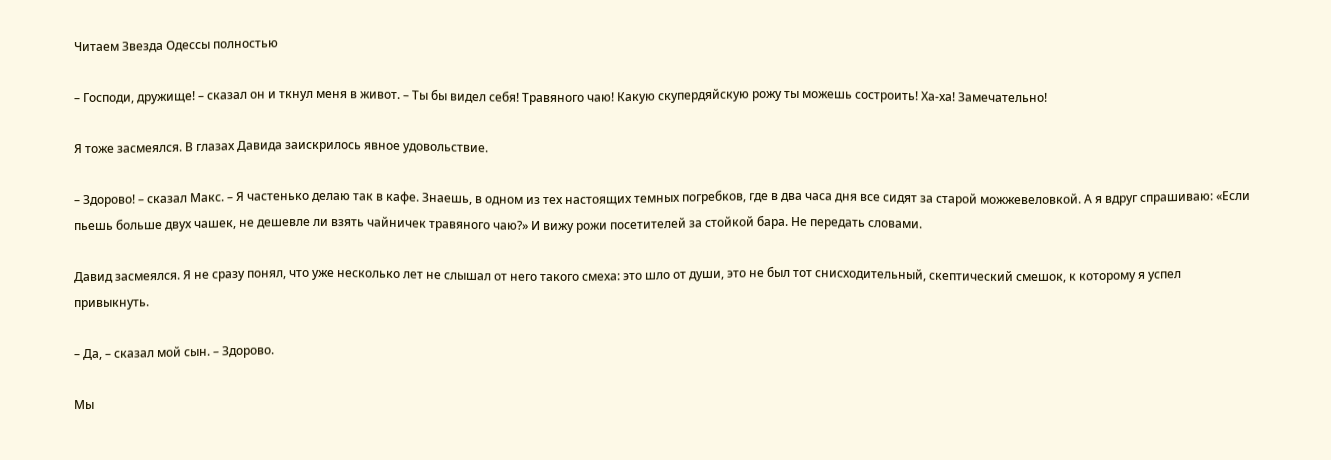Читаем Звезда Одессы полностью

– Господи, дружище! – сказал он и ткнул меня в живот. – Ты бы видел себя! Травяного чаю! Какую скупердяйскую рожу ты можешь состроить! Ха-ха! Замечательно!

Я тоже засмеялся. В глазах Давида заискрилось явное удовольствие.

– Здорово! – сказал Макс. – Я частенько делаю так в кафе. Знаешь, в одном из тех настоящих темных погребков, где в два часа дня все сидят за старой можжевеловкой. А я вдруг спрашиваю: «Если пьешь больше двух чашек, не дешевле ли взять чайничек травяного чаю?» И вижу рожи посетителей за стойкой бара. Не передать словами.

Давид засмеялся. Я не сразу понял, что уже несколько лет не слышал от него такого смеха: это шло от души, это не был тот снисходительный, скептический смешок, к которому я успел привыкнуть.

– Да, – сказал мой сын. – Здорово.

Мы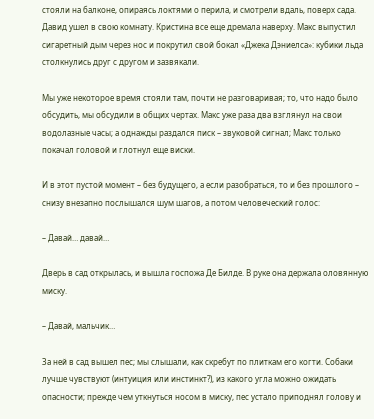стояли на балконе, опираясь локтями о перила, и смотрели вдаль, поверх сада. Давид ушел в свою комнату. Кристина все еще дремала наверху. Макс выпустил сигаретный дым через нос и покрутил свой бокал «Джека Дэниелса»: кубики льда столкнулись друг с другом и зазвякали.

Мы уже некоторое время стояли там, почти не разговаривая; то, что надо было обсудить, мы обсудили в общих чертах. Макс уже раза два взглянул на свои водолазные часы; а однажды раздался писк – звуковой сигнал; Макс только покачал головой и глотнул еще виски.

И в этот пустой момент – без будущего, а если разобраться, то и без прошлого – снизу внезапно послышался шум шагов, а потом человеческий голос:

– Давай… давай…

Дверь в сад открылась, и вышла госпожа Де Билде. В руке она держала оловянную миску.

– Давай, мальчик…

За ней в сад вышел пес; мы слышали, как скребут по плиткам его когти. Собаки лучше чувствуют (интуиция или инстинкт?), из какого угла можно ожидать опасности; прежде чем уткнуться носом в миску, пес устало приподнял голову и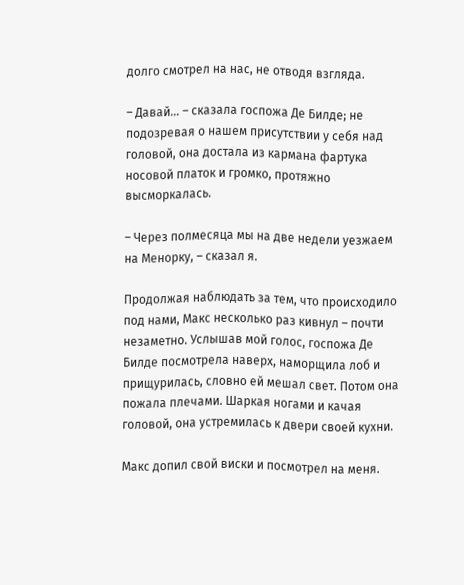долго смотрел на нас, не отводя взгляда.

– Давай… – сказала госпожа Де Билде; не подозревая о нашем присутствии у себя над головой, она достала из кармана фартука носовой платок и громко, протяжно высморкалась.

– Через полмесяца мы на две недели уезжаем на Менорку, – сказал я.

Продолжая наблюдать за тем, что происходило под нами, Макс несколько раз кивнул – почти незаметно. Услышав мой голос, госпожа Де Билде посмотрела наверх, наморщила лоб и прищурилась, словно ей мешал свет. Потом она пожала плечами. Шаркая ногами и качая головой, она устремилась к двери своей кухни.

Макс допил свой виски и посмотрел на меня.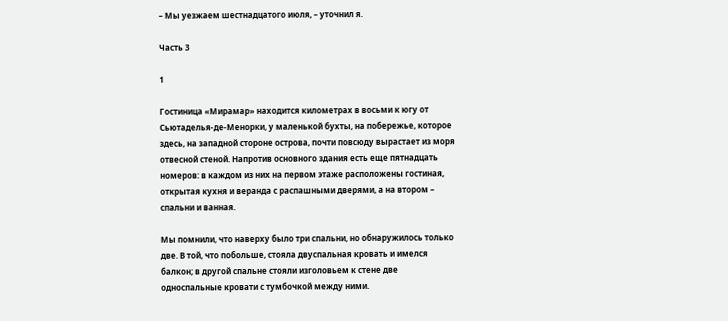– Мы уезжаем шестнадцатого июля, – уточнил я.

Часть 3

1

Гостиница «Мирамар» находится километрах в восьми к югу от Сьютаделья-де-Менорки, у маленькой бухты, на побережье, которое здесь, на западной стороне острова, почти повсюду вырастает из моря отвесной стеной. Напротив основного здания есть еще пятнадцать номеров: в каждом из них на первом этаже расположены гостиная, открытая кухня и веранда с распашными дверями, а на втором – спальни и ванная.

Мы помнили, что наверху было три спальни, но обнаружилось только две. В той, что побольше, стояла двуспальная кровать и имелся балкон; в другой спальне стояли изголовьем к стене две односпальные кровати с тумбочкой между ними.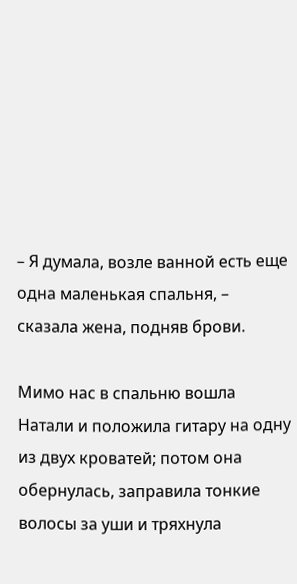– Я думала, возле ванной есть еще одна маленькая спальня, – сказала жена, подняв брови.

Мимо нас в спальню вошла Натали и положила гитару на одну из двух кроватей; потом она обернулась, заправила тонкие волосы за уши и тряхнула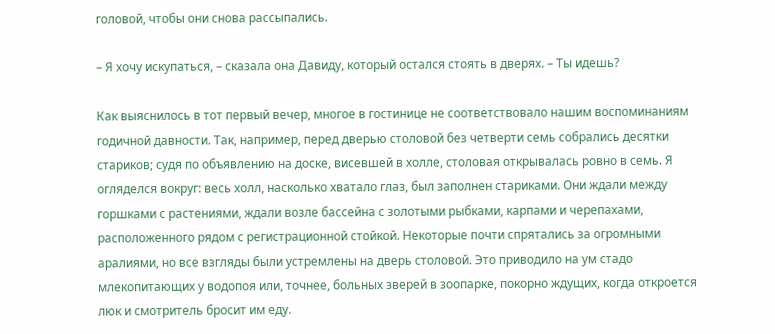головой, чтобы они снова рассыпались.

– Я хочу искупаться, – сказала она Давиду, который остался стоять в дверях. – Ты идешь?

Как выяснилось в тот первый вечер, многое в гостинице не соответствовало нашим воспоминаниям годичной давности. Так, например, перед дверью столовой без четверти семь собрались десятки стариков; судя по объявлению на доске, висевшей в холле, столовая открывалась ровно в семь. Я огляделся вокруг: весь холл, насколько хватало глаз, был заполнен стариками. Они ждали между горшками с растениями, ждали возле бассейна с золотыми рыбками, карпами и черепахами, расположенного рядом с регистрационной стойкой. Некоторые почти спрятались за огромными аралиями, но все взгляды были устремлены на дверь столовой. Это приводило на ум стадо млекопитающих у водопоя или, точнее, больных зверей в зоопарке, покорно ждущих, когда откроется люк и смотритель бросит им еду.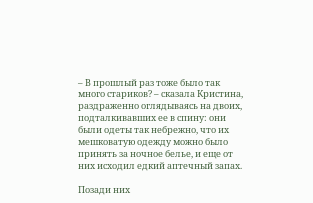– В прошлый раз тоже было так много стариков? – сказала Кристина, раздраженно оглядываясь на двоих, подталкивавших ее в спину: они были одеты так небрежно, что их мешковатую одежду можно было принять за ночное белье, и еще от них исходил едкий аптечный запах.

Позади них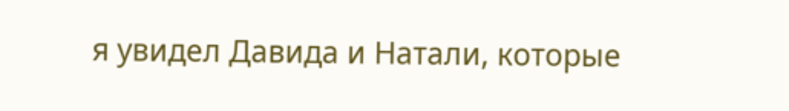я увидел Давида и Натали, которые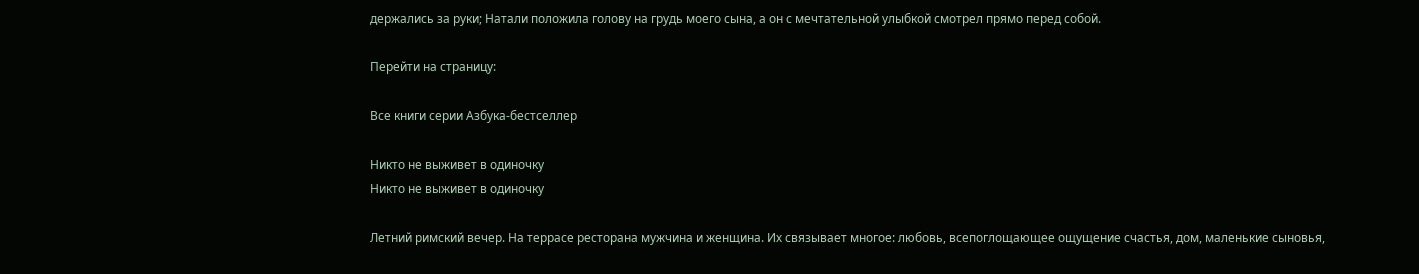держались за руки; Натали положила голову на грудь моего сына, а он с мечтательной улыбкой смотрел прямо перед собой.

Перейти на страницу:

Все книги серии Азбука-бестселлер

Никто не выживет в одиночку
Никто не выживет в одиночку

Летний римский вечер. На террасе ресторана мужчина и женщина. Их связывает многое: любовь, всепоглощающее ощущение счастья, дом, маленькие сыновья,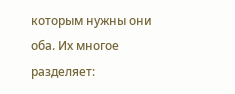которым нужны они оба. Их многое разделяет: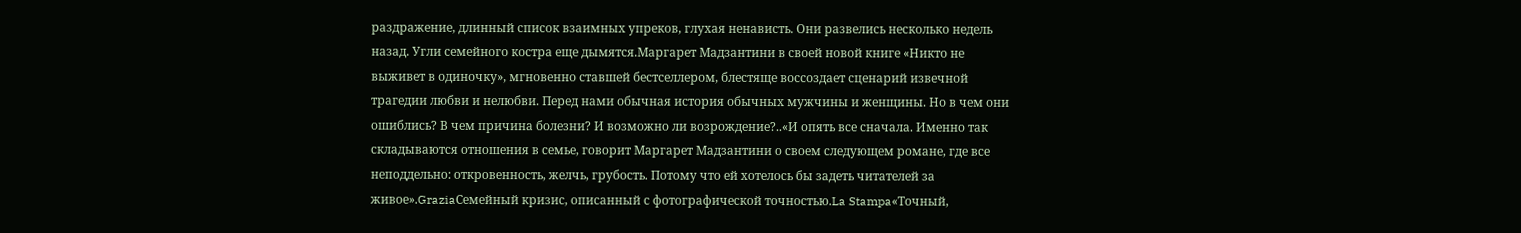раздражение, длинный список взаимных упреков, глухая ненависть. Они развелись несколько недель назад. Угли семейного костра еще дымятся.Маргарет Мадзантини в своей новой книге «Никто не выживет в одиночку», мгновенно ставшей бестселлером, блестяще воссоздает сценарий извечной трагедии любви и нелюбви. Перед нами обычная история обычных мужчины и женщины. Но в чем они ошиблись? В чем причина болезни? И возможно ли возрождение?..«И опять все сначала. Именно так складываются отношения в семье, говорит Маргарет Мадзантини о своем следующем романе, где все неподдельно: откровенность, желчь, грубость. Потому что ей хотелось бы задеть читателей за живое».GraziaСемейный кризис, описанный с фотографической точностью.La Stampa«Точный,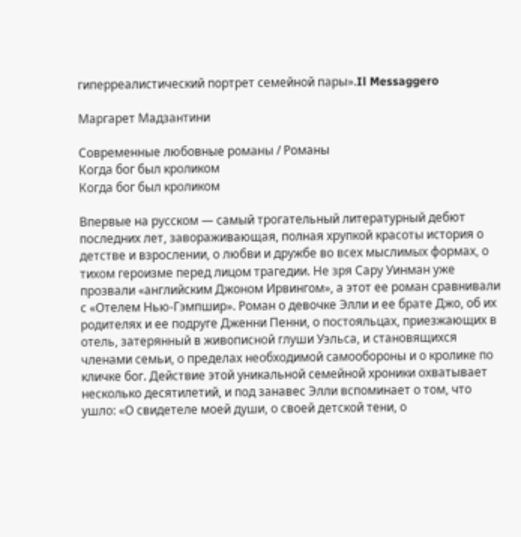гиперреалистический портрет семейной пары».Il Messaggero

Маргарет Мадзантини

Современные любовные романы / Романы
Когда бог был кроликом
Когда бог был кроликом

Впервые на русском — самый трогательный литературный дебют последних лет, завораживающая, полная хрупкой красоты история о детстве и взрослении, о любви и дружбе во всех мыслимых формах, о тихом героизме перед лицом трагедии. Не зря Сару Уинман уже прозвали «английским Джоном Ирвингом», а этот ее роман сравнивали с «Отелем Нью-Гэмпшир». Роман о девочке Элли и ее брате Джо, об их родителях и ее подруге Дженни Пенни, о постояльцах, приезжающих в отель, затерянный в живописной глуши Уэльса, и становящихся членами семьи, о пределах необходимой самообороны и о кролике по кличке бог. Действие этой уникальной семейной хроники охватывает несколько десятилетий, и под занавес Элли вспоминает о том, что ушло: «О свидетеле моей души, о своей детской тени, о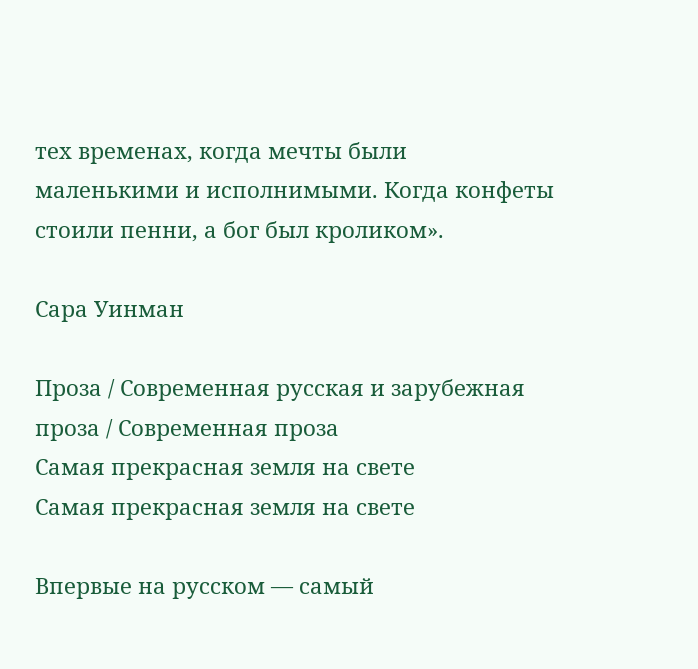тех временах, когда мечты были маленькими и исполнимыми. Когда конфеты стоили пенни, а бог был кроликом».

Сара Уинман

Проза / Современная русская и зарубежная проза / Современная проза
Самая прекрасная земля на свете
Самая прекрасная земля на свете

Впервые на русском — самый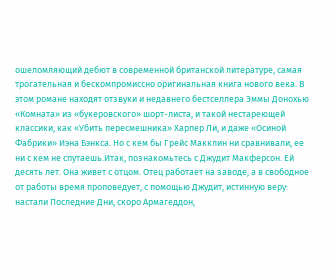ошеломляющий дебют в современной британской литературе, самая трогательная и бескомпромиссно оригинальная книга нового века. В этом романе находят отзвуки и недавнего бестселлера Эммы Донохью «Комната» из «букеровского» шорт-листа, и такой нестареющей классики, как «Убить пересмешника» Харпер Ли, и даже «Осиной Фабрики» Иэна Бэнкса. Но с кем бы Грейс Макклин ни сравнивали, ее ни с кем не спутаешь.Итак, познакомьтесь с Джудит Макферсон. Ей десять лет. Она живет с отцом. Отец работает на заводе, а в свободное от работы время проповедует, с помощью Джудит, истинную веру: настали Последние Дни, скоро Армагеддон,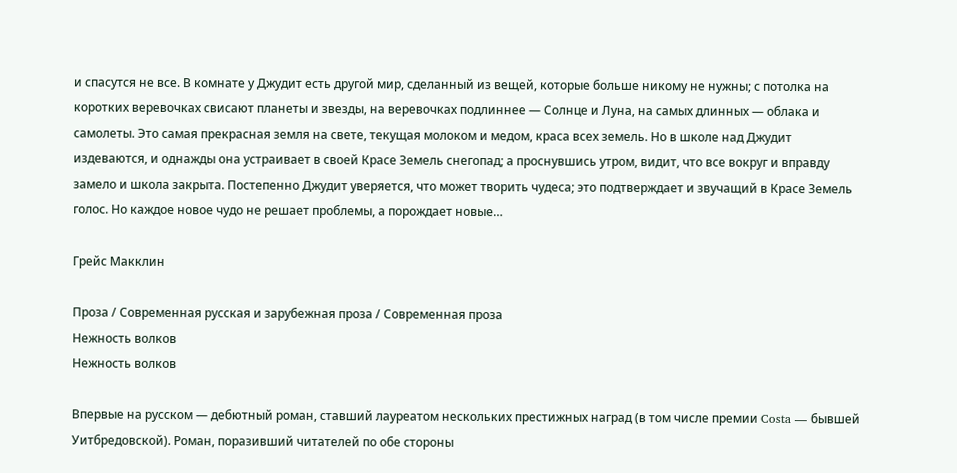и спасутся не все. В комнате у Джудит есть другой мир, сделанный из вещей, которые больше никому не нужны; с потолка на коротких веревочках свисают планеты и звезды, на веревочках подлиннее — Солнце и Луна, на самых длинных — облака и самолеты. Это самая прекрасная земля на свете, текущая молоком и медом, краса всех земель. Но в школе над Джудит издеваются, и однажды она устраивает в своей Красе Земель снегопад; а проснувшись утром, видит, что все вокруг и вправду замело и школа закрыта. Постепенно Джудит уверяется, что может творить чудеса; это подтверждает и звучащий в Красе Земель голос. Но каждое новое чудо не решает проблемы, а порождает новые…

Грейс Макклин

Проза / Современная русская и зарубежная проза / Современная проза
Нежность волков
Нежность волков

Впервые на русском — дебютный роман, ставший лауреатом нескольких престижных наград (в том числе премии Costa — бывшей Уитбредовской). Роман, поразивший читателей по обе стороны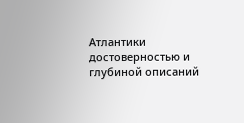Атлантики достоверностью и глубиной описаний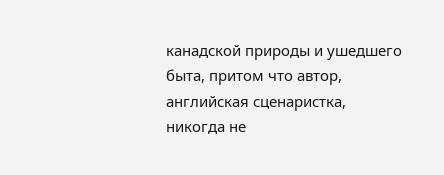канадской природы и ушедшего быта, притом что автор, английская сценаристка, никогда не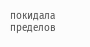покидала пределов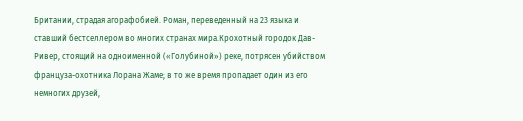Британии, страдая агорафобией. Роман, переведенный на 23 языка и ставший бестселлером во многих странах мира.Крохотный городок Дав-Ривер, стоящий на одноименной («Голубиной») реке, потрясен убийством француза-охотника Лорана Жаме; в то же время пропадает один из его немногих друзей,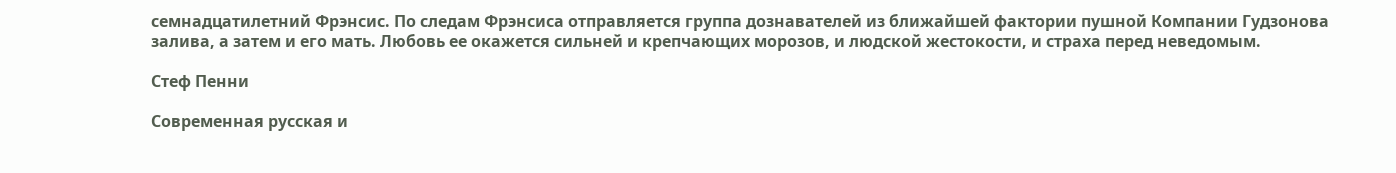семнадцатилетний Фрэнсис. По следам Фрэнсиса отправляется группа дознавателей из ближайшей фактории пушной Компании Гудзонова залива, а затем и его мать. Любовь ее окажется сильней и крепчающих морозов, и людской жестокости, и страха перед неведомым.

Стеф Пенни

Современная русская и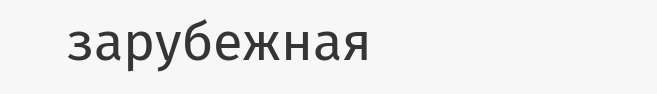зарубежная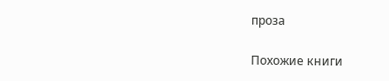проза

Похожие книги